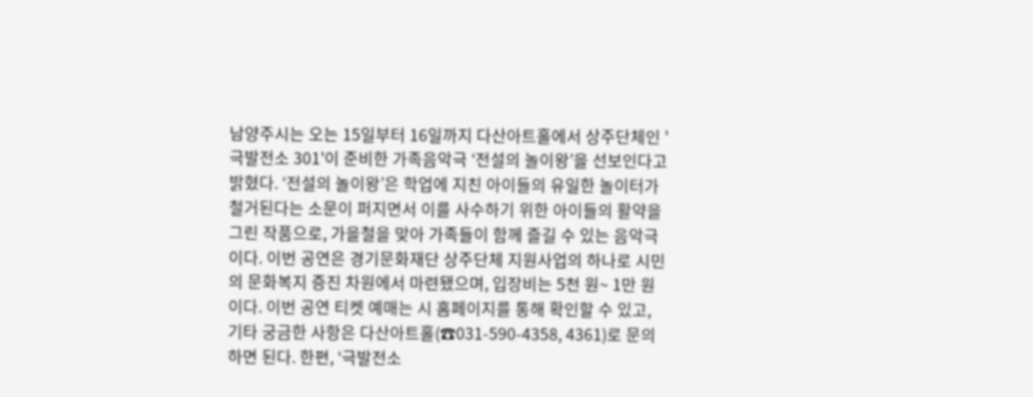남양주시는 오는 15일부터 16일까지 다산아트홀에서 상주단체인 '극발전소 301'이 준비한 가족음악극 ‘전설의 놀이왕’을 선보인다고 밝혔다. ‘전설의 놀이왕’은 학업에 지친 아이들의 유일한 놀이터가 철거된다는 소문이 퍼지면서 이를 사수하기 위한 아이들의 활약을 그린 작품으로, 가을철을 맞아 가족들이 함께 즐길 수 있는 음악극이다. 이번 공연은 경기문화재단 상주단체 지원사업의 하나로 시민의 문화복지 증진 차원에서 마련됐으며, 입장비는 5천 원~ 1만 원이다. 이번 공연 티켓 예매는 시 홈페이지를 통해 확인할 수 있고, 기타 궁금한 사항은 다산아트홀(☎031-590-4358, 4361)로 문의하면 된다. 한편, ‘극발전소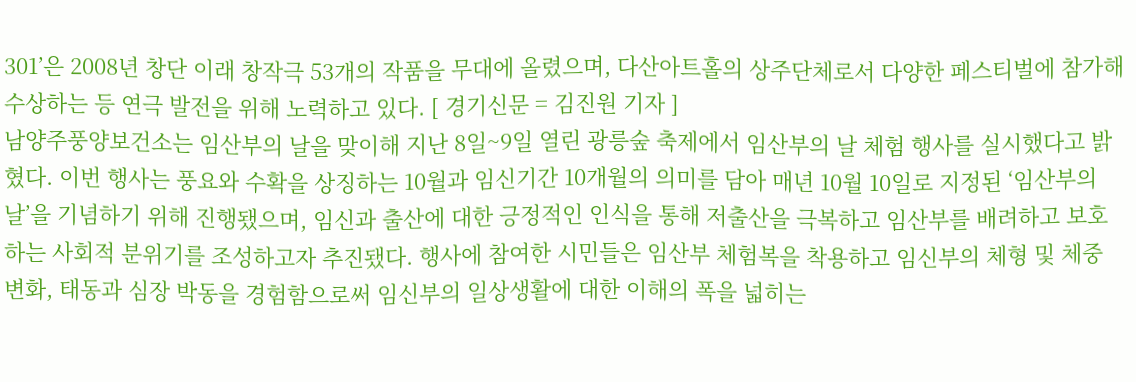301’은 2008년 창단 이래 창작극 53개의 작품을 무대에 올렸으며, 다산아트홀의 상주단체로서 다양한 페스티벌에 참가해 수상하는 등 연극 발전을 위해 노력하고 있다. [ 경기신문 = 김진원 기자 ]
남양주풍양보건소는 임산부의 날을 맞이해 지난 8일~9일 열린 광릉숲 축제에서 임산부의 날 체험 행사를 실시했다고 밝혔다. 이번 행사는 풍요와 수확을 상징하는 10월과 임신기간 10개월의 의미를 담아 매년 10월 10일로 지정된 ‘임산부의 날’을 기념하기 위해 진행됐으며, 임신과 출산에 대한 긍정적인 인식을 통해 저출산을 극복하고 임산부를 배려하고 보호하는 사회적 분위기를 조성하고자 추진됐다. 행사에 참여한 시민들은 임산부 체험복을 착용하고 임신부의 체형 및 체중 변화, 태동과 심장 박동을 경험함으로써 임신부의 일상생활에 대한 이해의 폭을 넓히는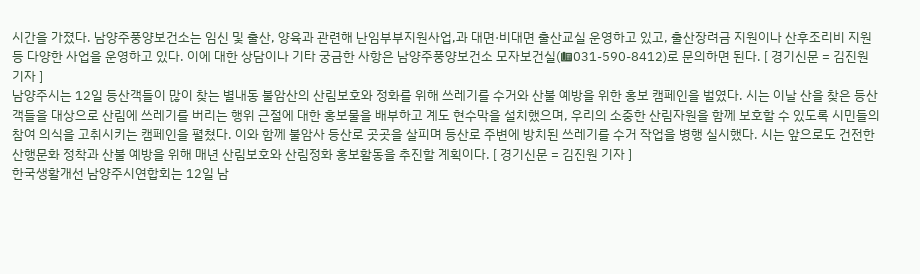시간을 가졌다. 남양주풍양보건소는 임신 및 출산, 양육과 관련해 난임부부지원사업,과 대면·비대면 출산교실 운영하고 있고, 출산장려금 지원이나 산후조리비 지원 등 다양한 사업을 운영하고 있다. 이에 대한 상담이나 기타 궁금한 사항은 남양주풍양보건소 모자보건실(☎031-590-8412)로 문의하면 된다. [ 경기신문 = 김진원 기자 ]
남양주시는 12일 등산객들이 많이 찾는 별내동 불암산의 산림보호와 정화를 위해 쓰레기를 수거와 산불 예방을 위한 홍보 캠페인을 벌였다. 시는 이날 산을 찾은 등산객들을 대상으로 산림에 쓰레기를 버리는 행위 근절에 대한 홍보물을 배부하고 계도 현수막을 설치했으며, 우리의 소중한 산림자원을 함께 보호할 수 있도록 시민들의 참여 의식을 고취시키는 캠페인을 펼쳤다. 이와 함께 불암사 등산로 곳곳을 살피며 등산로 주변에 방치된 쓰레기를 수거 작업을 병행 실시했다. 시는 앞으로도 건전한 산행문화 정착과 산불 예방을 위해 매년 산림보호와 산림정화 홍보활동을 추진할 계획이다. [ 경기신문 = 김진원 기자 ]
한국생활개선 남양주시연합회는 12일 남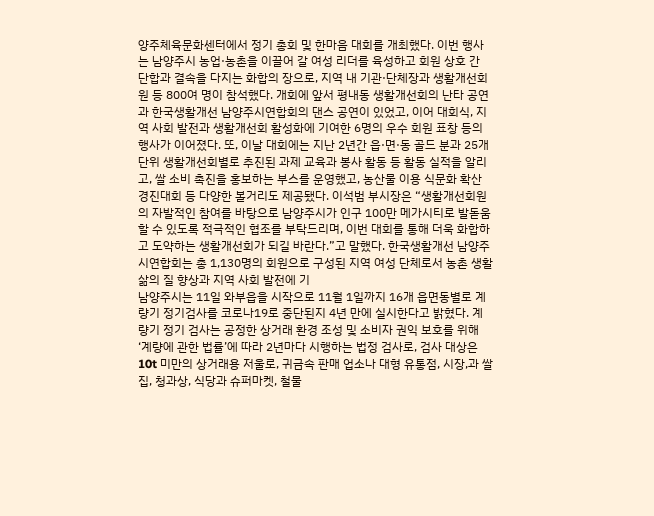양주체육문화센터에서 정기 총회 및 한마음 대회를 개최했다. 이번 행사는 남양주시 농업·농촌을 이끌어 갈 여성 리더를 육성하고 회원 상호 간 단합과 결속을 다지는 화합의 장으로, 지역 내 기관·단체장과 생활개선회원 등 800여 명이 참석했다. 개회에 앞서 평내동 생활개선회의 난타 공연과 한국생활개선 남양주시연합회의 댄스 공연이 있었고, 이어 대회식, 지역 사회 발전과 생활개선회 활성화에 기여한 6명의 우수 회원 표창 등의 행사가 이어졌다. 또, 이날 대회에는 지난 2년간 읍·면·동 골드 분과 25개 단위 생활개선회별로 추진된 과제 교육과 봉사 활동 등 활동 실적을 알리고, 쌀 소비 촉진을 홍보하는 부스를 운영했고, 농산물 이용 식문화 확산 경진대회 등 다양한 볼거리도 제공됐다. 이석범 부시장은 “생활개선회원의 자발적인 참여를 바탕으로 남양주시가 인구 100만 메가시티로 발돋움할 수 있도록 적극적인 협조를 부탁드리며, 이번 대회를 통해 더욱 화합하고 도약하는 생활개선회가 되길 바란다.”고 말했다. 한국생활개선 남양주시연합회는 총 1,130명의 회원으로 구성된 지역 여성 단체로서 농촌 생활 삶의 질 향상과 지역 사회 발전에 기
남양주시는 11일 와부읍을 시작으로 11월 1일까지 16개 읍면동별로 계량기 정기검사를 코로나19로 중단된지 4년 만에 실시한다고 밝혔다. 계량기 정기 검사는 공정한 상거래 환경 조성 및 소비자 권익 보호를 위해 ‘계량에 관한 법률’에 따라 2년마다 시행하는 법정 검사로, 검사 대상은 10t 미만의 상거래용 저울로, 귀금속 판매 업소나 대형 유통점, 시장,과 쌀집, 청과상, 식당과 슈퍼마켓, 철물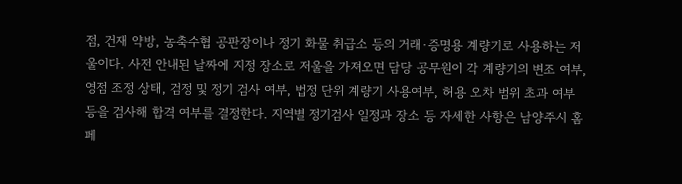점, 건재 약방, 농축수협 공판장이나 정기 화물 취급소 등의 거래·증명용 계량기로 사용하는 저울이다. 사전 안내된 날짜에 지정 장소로 저울을 가져오면 담당 공무원이 각 계량기의 변조 여부, 영점 조정 상태, 검정 및 정기 검사 여부, 법정 단위 계량기 사용여부, 허용 오차 범위 초과 여부 등을 검사해 합격 여부를 결정한다. 지역별 정기검사 일정과 장소 등 자세한 사항은 남양주시 홈페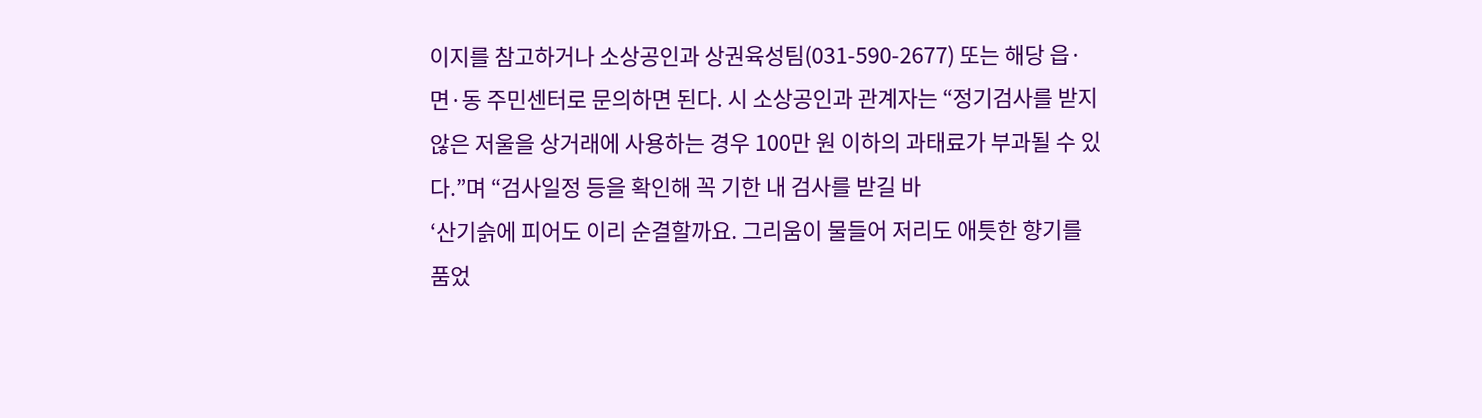이지를 참고하거나 소상공인과 상권육성팀(031-590-2677) 또는 해당 읍·면·동 주민센터로 문의하면 된다. 시 소상공인과 관계자는 “정기검사를 받지 않은 저울을 상거래에 사용하는 경우 100만 원 이하의 과태료가 부과될 수 있다.”며 “검사일정 등을 확인해 꼭 기한 내 검사를 받길 바
‘산기슭에 피어도 이리 순결할까요. 그리움이 물들어 저리도 애틋한 향기를 품었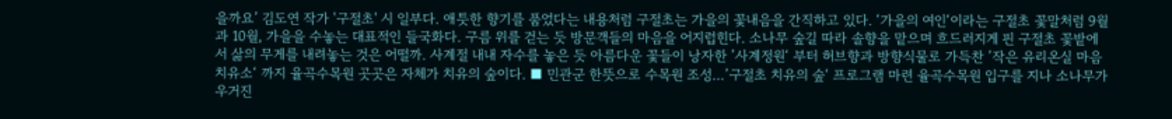을까요’ 김도연 작가 '구절초' 시 일부다. 애틋한 향기를 품었다는 내용처럼 구절초는 가을의 꽃내음을 간직하고 있다. ‘가을의 여인‘이라는 구절초 꽃말처럼 9월과 10월, 가을을 수놓는 대표적인 들국화다. 구름 위를 걷는 듯 방문객들의 마음을 어지럽힌다. 소나무 숲길 따라 솔향을 맡으며 흐드러지게 핀 구절초 꽃밭에서 삶의 무게를 내려놓는 것은 어떨까. 사계절 내내 자수를 놓은 듯 아름다운 꽃들이 낭자한 ’사계정원‘ 부터 허브향과 방향식물로 가득찬 ’작은 유리온실 마음 치유소‘ 까지 율곡수목원 곳곳은 자체가 치유의 숲이다. ■ 민관군 한뜻으로 수목원 조성…’구절초 치유의 숲‘ 프로그램 마련 율곡수목원 입구를 지나 소나무가 우거진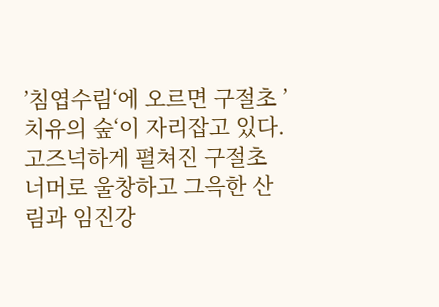’침엽수림‘에 오르면 구절초 ’치유의 숲‘이 자리잡고 있다. 고즈넉하게 펼쳐진 구절초 너머로 울창하고 그윽한 산림과 임진강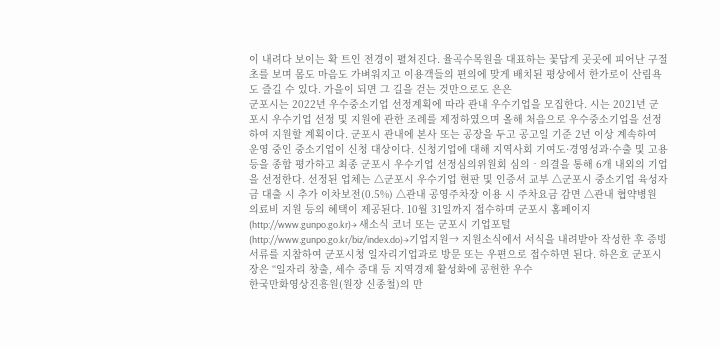이 내려다 보이는 확 트인 전경이 펼쳐진다. 율곡수목원을 대표하는 꽃답게 곳곳에 피어난 구절초를 보며 몸도 마음도 가벼워지고 이용객들의 편의에 맞게 배치된 평상에서 한가로이 산림욕도 즐길 수 있다. 가을이 되면 그 길을 걷는 것만으로도 은은
군포시는 2022년 우수중소기업 선정계획에 따라 관내 우수기업을 모집한다. 시는 2021년 군포시 우수기업 선정 및 지원에 관한 조례를 제정하였으며 올해 처음으로 우수중소기업을 선정하여 지원할 계획이다. 군포시 관내에 본사 또는 공장을 두고 공고일 기준 2년 이상 계속하여 운영 중인 중소기업이 신청 대상이다. 신청기업에 대해 지역사회 기여도·경영성과·수출 및 고용 등을 종합 평가하고 최종 군포시 우수기업 선정심의위원회 심의‧의결을 통해 6개 내외의 기업을 선정한다. 선정된 업체는 △군포시 우수기업 현판 및 인증서 교부 △군포시 중소기업 육성자금 대출 시 추가 이차보전(0.5%) △관내 공영주차장 이용 시 주차요금 감면 △관내 협약병원 의료비 지원 등의 혜택이 제공된다. 10월 31일까지 접수하며 군포시 홈페이지(http://www.gunpo.go.kr)→ 새소식 코너 또는 군포시 기업포털 (http://www.gunpo.go.kr/biz/index.do)→기업지원→ 지원소식에서 서식을 내려받아 작성한 후 증빙서류를 지참하여 군포시청 일자리기업과로 방문 또는 우편으로 접수하면 된다. 하은호 군포시장은 “일자리 창출, 세수 증대 등 지역경제 활성화에 공헌한 우수
한국만화영상진흥원(원장 신종철)의 만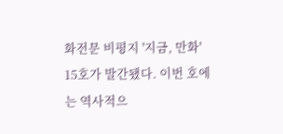화전문 비평지 '지금, 만화' 15호가 발간됐다. 이번 호에는 역사적으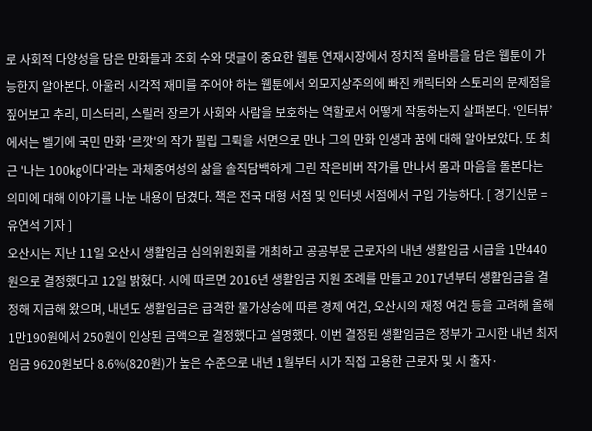로 사회적 다양성을 담은 만화들과 조회 수와 댓글이 중요한 웹툰 연재시장에서 정치적 올바름을 담은 웹툰이 가능한지 알아본다. 아울러 시각적 재미를 주어야 하는 웹툰에서 외모지상주의에 빠진 캐릭터와 스토리의 문제점을 짚어보고 추리, 미스터리, 스릴러 장르가 사회와 사람을 보호하는 역할로서 어떻게 작동하는지 살펴본다. ‘인터뷰’에서는 벨기에 국민 만화 '르깟'의 작가 필립 그뤽을 서면으로 만나 그의 만화 인생과 꿈에 대해 알아보았다. 또 최근 '나는 100㎏이다'라는 과체중여성의 삶을 솔직담백하게 그린 작은비버 작가를 만나서 몸과 마음을 돌본다는 의미에 대해 이야기를 나눈 내용이 담겼다. 책은 전국 대형 서점 및 인터넷 서점에서 구입 가능하다. [ 경기신문 = 유연석 기자 ]
오산시는 지난 11일 오산시 생활임금 심의위원회를 개최하고 공공부문 근로자의 내년 생활임금 시급을 1만440원으로 결정했다고 12일 밝혔다. 시에 따르면 2016년 생활임금 지원 조례를 만들고 2017년부터 생활임금을 결정해 지급해 왔으며, 내년도 생활임금은 급격한 물가상승에 따른 경제 여건, 오산시의 재정 여건 등을 고려해 올해 1만190원에서 250원이 인상된 금액으로 결정했다고 설명했다. 이번 결정된 생활임금은 정부가 고시한 내년 최저임금 9620원보다 8.6%(820원)가 높은 수준으로 내년 1월부터 시가 직접 고용한 근로자 및 시 출자·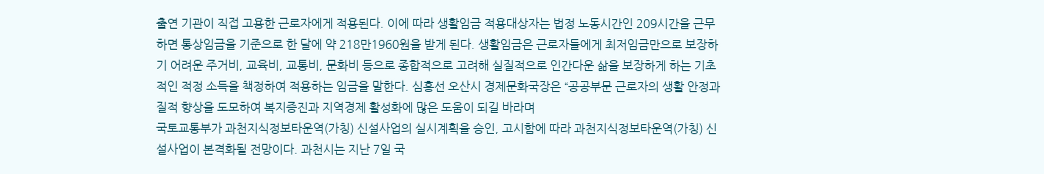출연 기관이 직접 고용한 근로자에게 적용된다. 이에 따라 생활임금 적용대상자는 법정 노동시간인 209시간을 근무하면 통상임금을 기준으로 한 달에 약 218만1960원을 받게 된다. 생활임금은 근로자들에게 최저임금만으로 보장하기 어려운 주거비, 교육비, 교통비, 문화비 등으로 종합적으로 고려해 실질적으로 인간다운 삶을 보장하게 하는 기초적인 적정 소득을 책정하여 적용하는 임금을 말한다. 심흥선 오산시 경제문화국장은 “공공부문 근로자의 생활 안정과 질적 향상을 도모하여 복지증진과 지역경제 활성화에 많은 도움이 되길 바라며
국토교통부가 과천지식정보타운역(가칭) 신설사업의 실시계획을 승인, 고시함에 따라 과천지식정보타운역(가칭) 신설사업이 본격화될 전망이다. 과천시는 지난 7일 국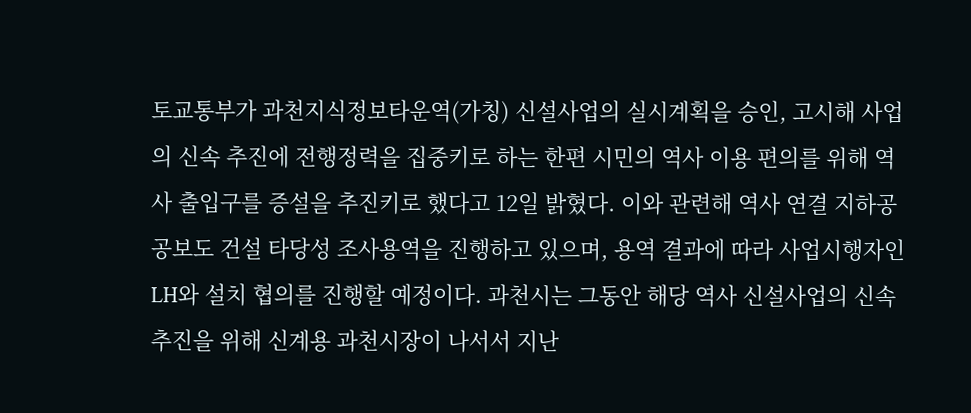토교통부가 과천지식정보타운역(가칭) 신설사업의 실시계획을 승인, 고시해 사업의 신속 추진에 전행정력을 집중키로 하는 한편 시민의 역사 이용 편의를 위해 역사 출입구를 증설을 추진키로 했다고 12일 밝혔다. 이와 관련해 역사 연결 지하공공보도 건설 타당성 조사용역을 진행하고 있으며, 용역 결과에 따라 사업시행자인 LH와 설치 협의를 진행할 예정이다. 과천시는 그동안 해당 역사 신설사업의 신속 추진을 위해 신계용 과천시장이 나서서 지난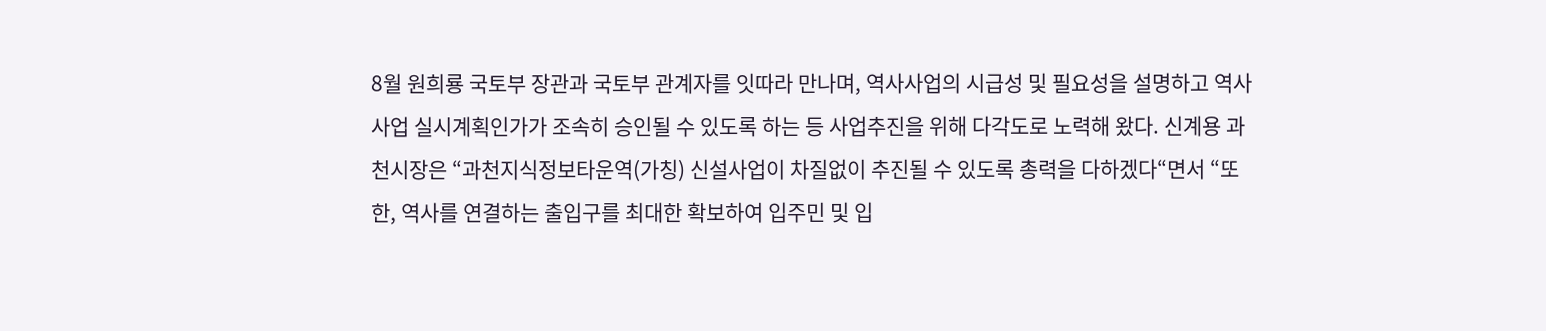8월 원희룡 국토부 장관과 국토부 관계자를 잇따라 만나며, 역사사업의 시급성 및 필요성을 설명하고 역사사업 실시계획인가가 조속히 승인될 수 있도록 하는 등 사업추진을 위해 다각도로 노력해 왔다. 신계용 과천시장은 “과천지식정보타운역(가칭) 신설사업이 차질없이 추진될 수 있도록 총력을 다하겠다“면서 “또한, 역사를 연결하는 출입구를 최대한 확보하여 입주민 및 입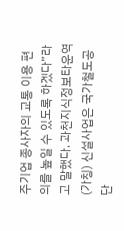주기업 종사자의 교통 이용 편의를 높일 수 있도록 하겠다”라고 말했다. 과천지식정보타운역(가칭) 신설사업은 국가철도공단